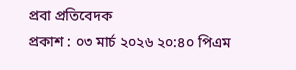প্রবা প্রতিবেদক
প্রকাশ : ০৩ মার্চ ২০২৬ ২০:৪০ পিএম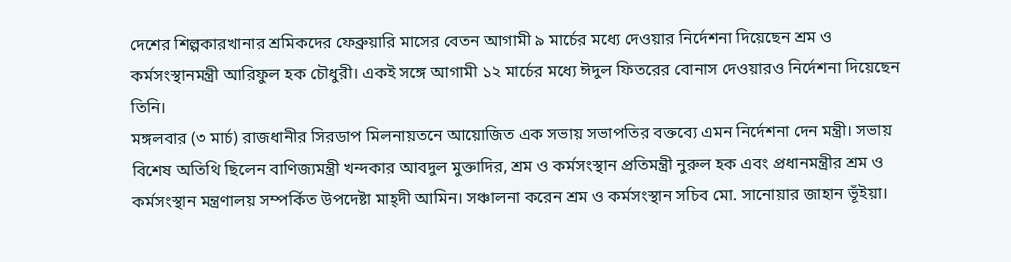দেশের শিল্পকারখানার শ্রমিকদের ফেব্রুয়ারি মাসের বেতন আগামী ৯ মার্চের মধ্যে দেওয়ার নির্দেশনা দিয়েছেন শ্রম ও কর্মসংস্থানমন্ত্রী আরিফুল হক চৌধুরী। একই সঙ্গে আগামী ১২ মার্চের মধ্যে ঈদুল ফিতরের বোনাস দেওয়ারও নির্দেশনা দিয়েছেন তিনি।
মঙ্গলবার (৩ মার্চ) রাজধানীর সিরডাপ মিলনায়তনে আয়োজিত এক সভায় সভাপতির বক্তব্যে এমন নির্দেশনা দেন মন্ত্রী। সভায় বিশেষ অতিথি ছিলেন বাণিজ্যমন্ত্রী খন্দকার আবদুল মুক্তাদির, শ্রম ও কর্মসংস্থান প্রতিমন্ত্রী নুরুল হক এবং প্রধানমন্ত্রীর শ্রম ও কর্মসংস্থান মন্ত্রণালয় সম্পর্কিত উপদেষ্টা মাহ্দী আমিন। সঞ্চালনা করেন শ্রম ও কর্মসংস্থান সচিব মো. সানোয়ার জাহান ভূঁইয়া।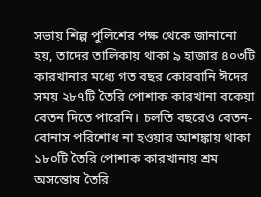সভায় শিল্প পুলিশের পক্ষ থেকে জানানো হয়, তাদের তালিকায় থাকা ৯ হাজার ৪০৩টি কারখানার মধ্যে গত বছর কোরবানি ঈদের সময় ২৮৭টি তৈরি পোশাক কারখানা বকেয়া বেতন দিতে পারেনি। চলতি বছরেও বেতন-বোনাস পরিশোধ না হওয়ার আশঙ্কায় থাকা ১৮০টি তৈরি পোশাক কারখানায় শ্রম অসন্তোষ তৈরি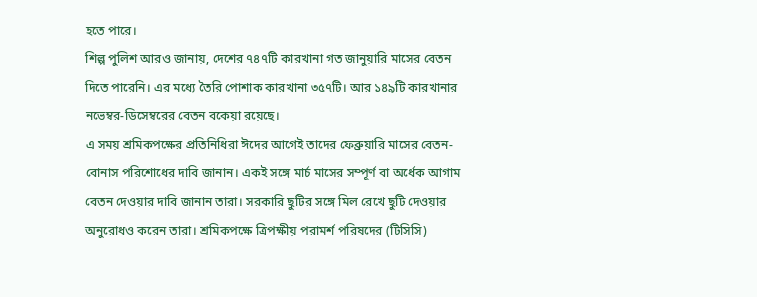হতে পারে।
শিল্প পুলিশ আরও জানায়, দেশের ৭৪৭টি কারখানা গত জানুয়ারি মাসের বেতন দিতে পারেনি। এর মধ্যে তৈরি পোশাক কারখানা ৩৫৭টি। আর ১৪৯টি কারখানার নভেম্বর-ডিসেম্বরের বেতন বকেয়া রয়েছে।
এ সময় শ্রমিকপক্ষের প্রতিনিধিরা ঈদের আগেই তাদের ফেব্রুয়ারি মাসের বেতন-বোনাস পরিশোধের দাবি জানান। একই সঙ্গে মার্চ মাসের সম্পূর্ণ বা অর্ধেক আগাম বেতন দেওয়ার দাবি জানান তারা। সরকারি ছুটির সঙ্গে মিল রেখে ছুটি দেওয়ার অনুরোধও করেন তারা। শ্রমিকপক্ষে ত্রিপক্ষীয় পরামর্শ পরিষদের (টিসিসি)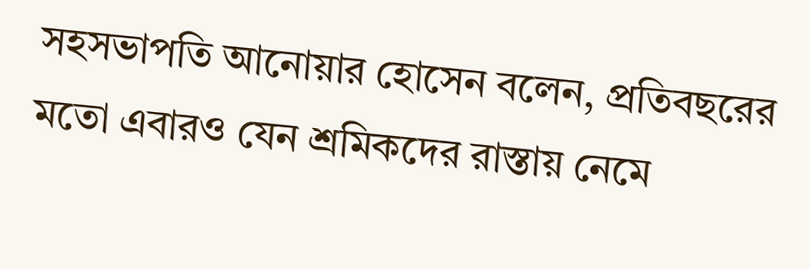সহসভাপতি আনোয়ার হোসেন বলেন, প্রতিবছরের মতো এবারও যেন শ্রমিকদের রাস্তায় নেমে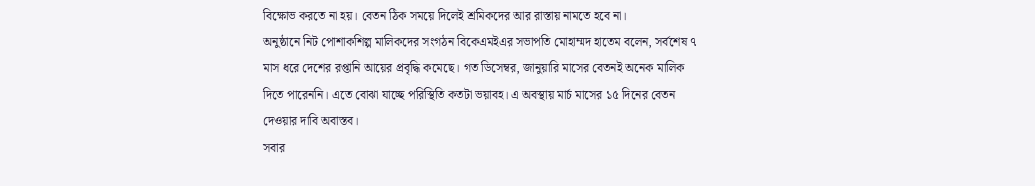বিক্ষোভ করতে না হয়। বেতন ঠিক সময়ে দিলেই শ্রমিকদের আর রাস্তায় নামতে হবে না।
অনুষ্ঠানে নিট পোশাকশিল্প মালিকদের সংগঠন বিকেএমইএর সভাপতি মোহাম্মদ হাতেম বলেন, সর্বশেষ ৭ মাস ধরে দেশের রপ্তানি আয়ের প্রবৃদ্ধি কমেছে। গত ডিসেম্বর, জানুয়ারি মাসের বেতনই অনেক মালিক দিতে পারেননি। এতে বোঝা যাচ্ছে পরিস্থিতি কতটা ভয়াবহ। এ অবস্থায় মার্চ মাসের ১৫ দিনের বেতন দেওয়ার দাবি অবাস্তব।
সবার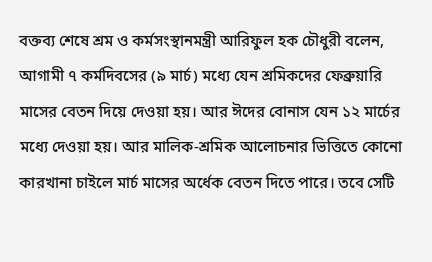বক্তব্য শেষে শ্রম ও কর্মসংস্থানমন্ত্রী আরিফুল হক চৌধুরী বলেন, আগামী ৭ কর্মদিবসের (৯ মার্চ) মধ্যে যেন শ্রমিকদের ফেব্রুয়ারি মাসের বেতন দিয়ে দেওয়া হয়। আর ঈদের বোনাস যেন ১২ মার্চের মধ্যে দেওয়া হয়। আর মালিক-শ্রমিক আলোচনার ভিত্তিতে কোনো কারখানা চাইলে মার্চ মাসের অর্ধেক বেতন দিতে পারে। তবে সেটি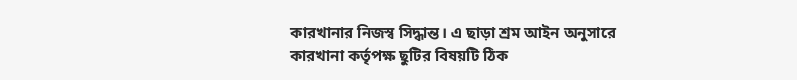কারখানার নিজস্ব সিদ্ধান্ত। এ ছাড়া শ্রম আইন অনুসারে কারখানা কর্তৃপক্ষ ছুটির বিষয়টি ঠিক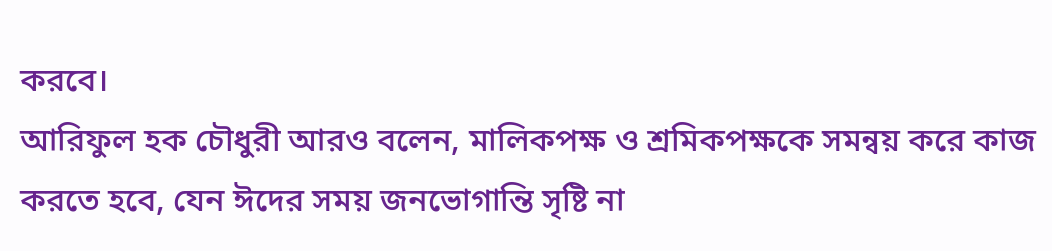করবে।
আরিফুল হক চৌধুরী আরও বলেন, মালিকপক্ষ ও শ্রমিকপক্ষকে সমন্বয় করে কাজ করতে হবে, যেন ঈদের সময় জনভোগান্তি সৃষ্টি না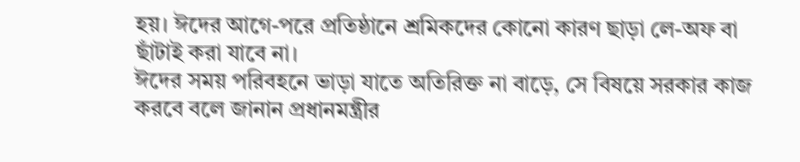হয়। ঈদের আগে-পরে প্রতিষ্ঠানে শ্রমিকদের কোনো কারণ ছাড়া লে-অফ বা ছাঁটাই করা যাবে না।
ঈদের সময় পরিবহনে ভাড়া যাতে অতিরিক্ত না বাড়ে, সে বিষয়ে সরকার কাজ করবে বলে জানান প্রধানমন্ত্রীর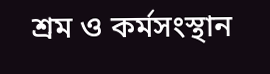শ্রম ও কর্মসংস্থান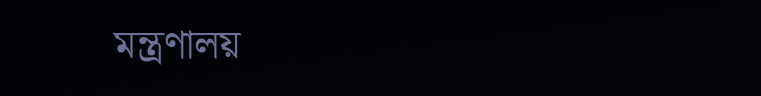মন্ত্রণালয়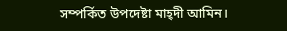সম্পর্কিত উপদেষ্টা মাহ্দী আমিন।